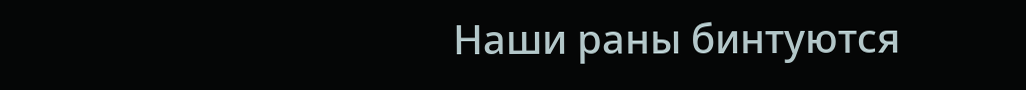Наши раны бинтуются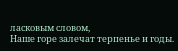ласковым словом,
Наше горе залечат терпенье и годы.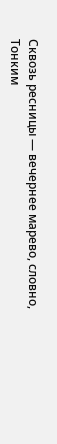Сквозь ресницы — вечернее марево, словно,
Тонким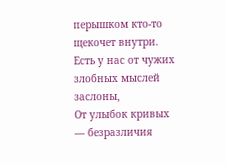перышком кто-то щекочет внутри.
Есть у нас от чужих злобных мыслей заслоны,
От улыбок кривых — безразличия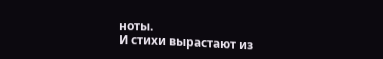ноты.
И стихи вырастают из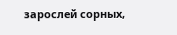зарослей сорных,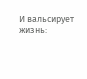И вальсирует жизнь: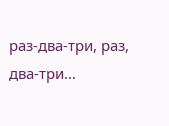раз-два-три, раз, два-три…